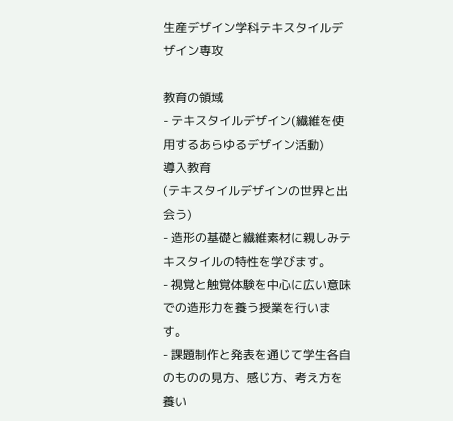生産デザイン学科テキスタイルデザイン専攻

教育の領域
- テキスタイルデザイン(繊維を使用するあらゆるデザイン活動)
導入教育
(テキスタイルデザインの世界と出会う)
- 造形の基礎と繊維素材に親しみテキスタイルの特性を学びます。
- 視覚と触覚体験を中心に広い意味での造形力を養う授業を行います。
- 課題制作と発表を通じて学生各自のものの見方、感じ方、考え方を養い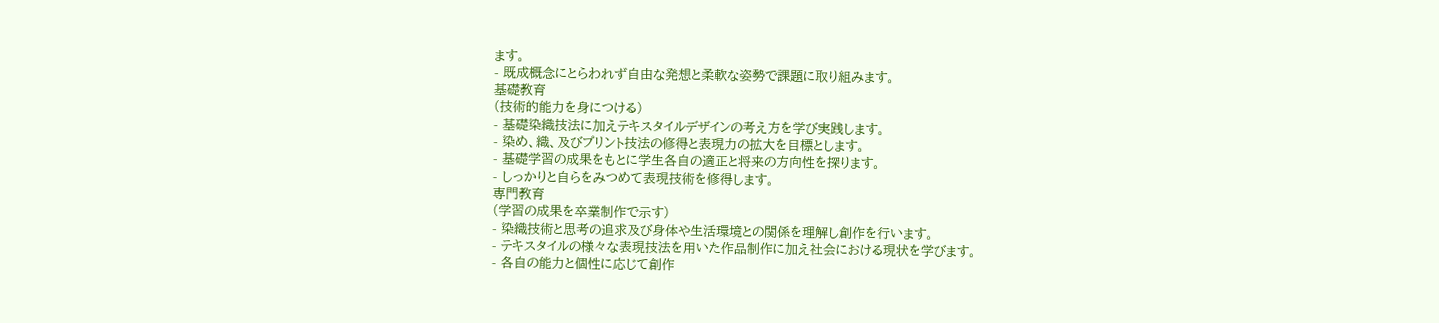ます。
- 既成概念にとらわれず自由な発想と柔軟な姿勢で課題に取り組みます。
基礎教育
(技術的能力を身につける)
- 基礎染織技法に加えテキスタイルデザインの考え方を学び実践します。
- 染め、織、及びプリント技法の修得と表現力の拡大を目標とします。
- 基礎学習の成果をもとに学生各自の適正と将来の方向性を探ります。
- しっかりと自らをみつめて表現技術を修得します。
専門教育
(学習の成果を卒業制作で示す)
- 染織技術と思考の追求及び身体や生活環境との関係を理解し創作を行います。
- テキスタイルの様々な表現技法を用いた作品制作に加え社会における現状を学びます。
- 各自の能力と個性に応じて創作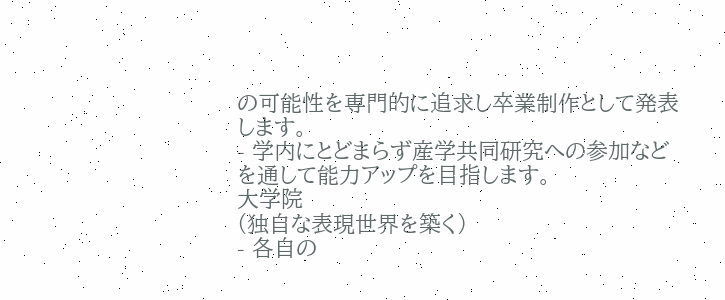の可能性を専門的に追求し卒業制作として発表します。
- 学内にとどまらず産学共同研究への参加などを通して能力アップを目指します。
大学院
(独自な表現世界を築く)
- 各自の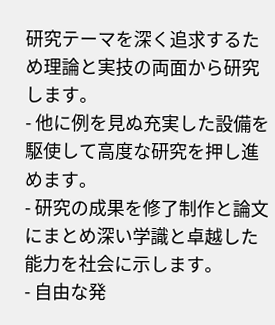研究テーマを深く追求するため理論と実技の両面から研究します。
- 他に例を見ぬ充実した設備を駆使して高度な研究を押し進めます。
- 研究の成果を修了制作と論文にまとめ深い学識と卓越した能力を社会に示します。
- 自由な発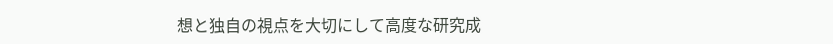想と独自の視点を大切にして高度な研究成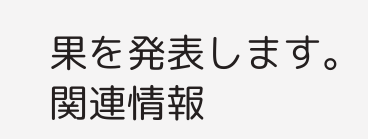果を発表します。
関連情報